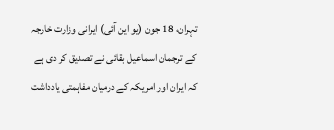تہران، 18 جون (یو این آئی) ایرانی وزارت خارجہ کے ترجمان اسماعیل بقائی نے تصدیق کر دی ہے کہ ایران اور امریکہ کے درمیان مفاہمتی یادداشت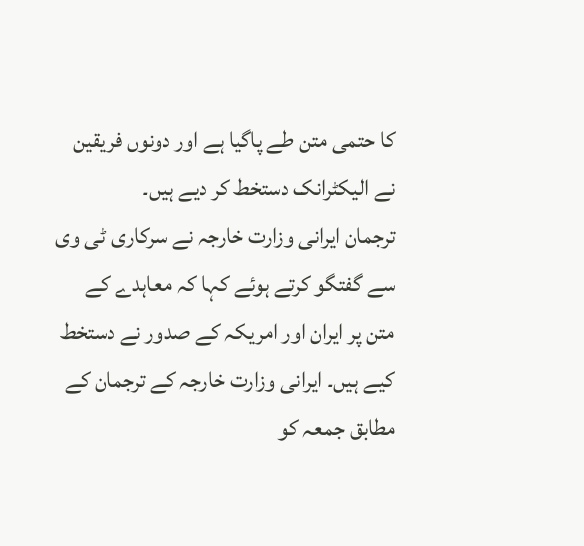کا حتمی متن طے پاگیا ہے اور دونوں فریقین نے الیکٹرانک دستخط کر دیے ہیں۔
ترجمان ایرانی وزارت خارجہ نے سرکاری ٹی وی سے گفتگو کرتے ہوئے کہا کہ معاہدے کے متن پر ایران اور امریکہ کے صدور نے دستخط کیے ہیں۔ ایرانی وزارت خارجہ کے ترجمان کے مطابق جمعہ کو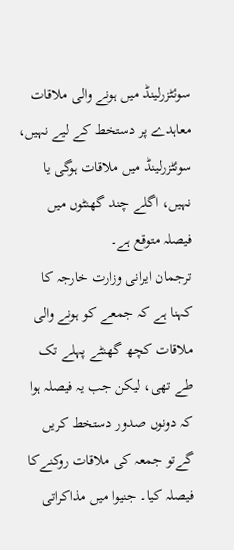سوئٹزرلینڈ میں ہونے والی ملاقات معاہدے پر دستخط کے لیے نہیں، سوئٹزرلینڈ میں ملاقات ہوگی یا نہیں، اگلے چند گھنٹوں میں فیصلہ متوقع ہے۔
ترجمان ایرانی وزارت خارجہ کا کہنا ہے کہ جمعے کو ہونے والی ملاقات کچھ گھنٹے پہلے تک طے تھی، لیکن جب یہ فیصلہ ہوا کہ دونوں صدور دستخط کریں گےتو جمعہ کی ملاقات روکنےکا فیصلہ کیا۔ جنیوا میں مذاکراتی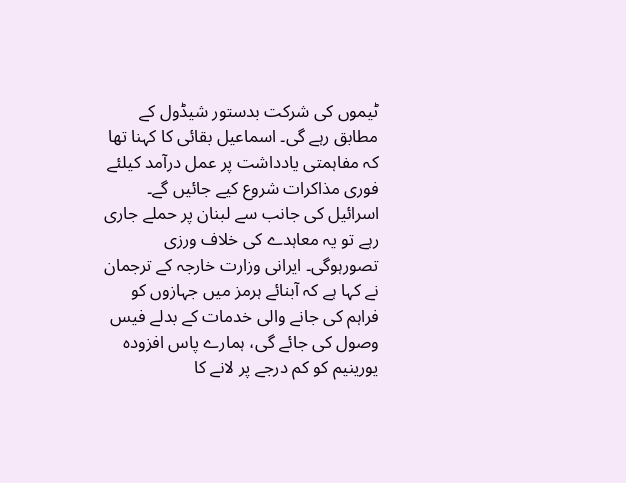ٹیموں کی شرکت بدستور شیڈول کے مطابق رہے گی۔ اسماعیل بقائی کا کہنا تھا کہ مفاہمتی یادداشت پر عمل درآمد کیلئے فوری مذاکرات شروع کیے جائیں گے۔
اسرائیل کی جانب سے لبنان پر حملے جاری رہے تو یہ معاہدے کی خلاف ورزی تصورہوگی۔ ایرانی وزارت خارجہ کے ترجمان نے کہا ہے کہ آبنائے ہرمز میں جہازوں کو فراہم کی جانے والی خدمات کے بدلے فیس وصول کی جائے گی، ہمارے پاس افزودہ یورینیم کو کم درجے پر لانے کا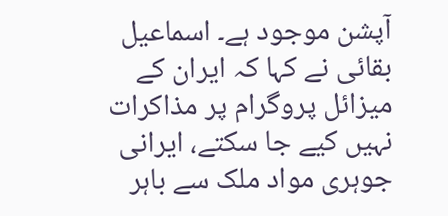آپشن موجود ہے۔ اسماعیل بقائی نے کہا کہ ایران کے میزائل پروگرام پر مذاکرات نہیں کیے جا سکتے، ایرانی جوہری مواد ملک سے باہر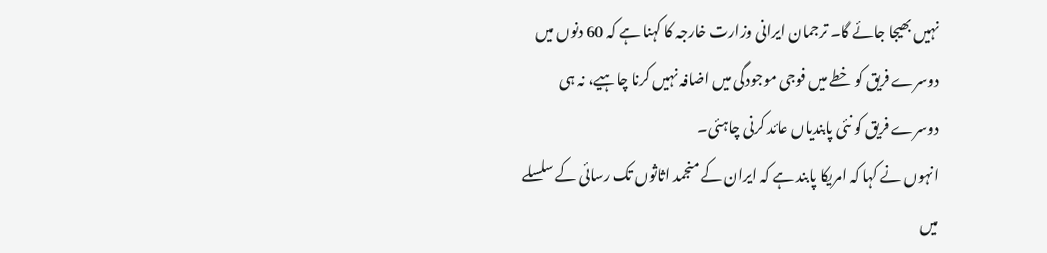نہیں بھیجا جائے گا۔ ترجمان ایرانی وزارت خارجہ کا کہنا ہے کہ 60 دنوں میں دوسرے فریق کو خطے میں فوجی موجودگی میں اضافہ نہیں کرنا چاہیے، نہ ہی دوسرے فریق کو نئی پابندیاں عائد کرنی چاہئی۔
انہوں نے کہا کہ امریکا پابند ہے کہ ایران کے منجمد اثاثوں تک رسائی کے سلسلے میں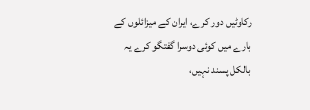رکاوٹیں دور کرے، ایران کے میزائلوں کے بارے میں کوئی دوسرا گفتگو کرے یہ بالکل پسند نہیں،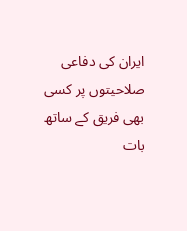ایران کی دفاعی صلاحیتوں پر کسی بھی فریق کے ساتھ بات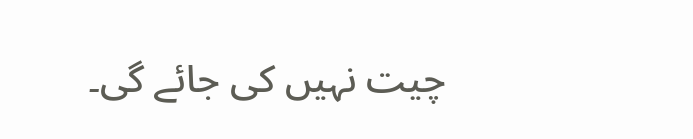چیت نہیں کی جائے گی۔